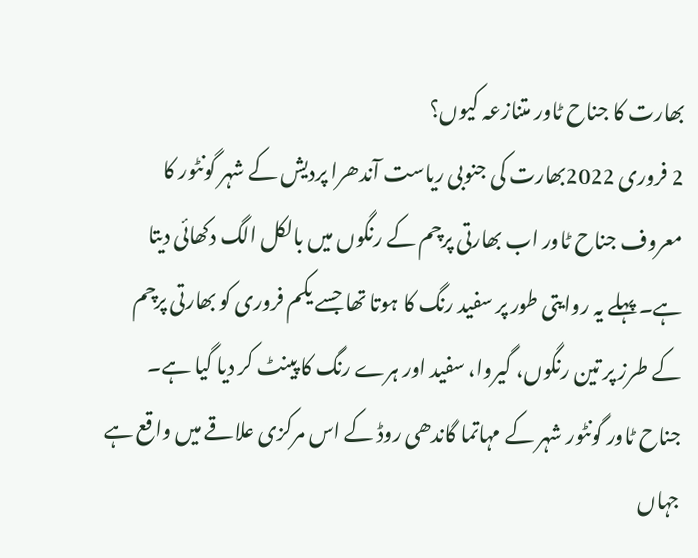بھارت کا جناح ٹاور متنازعہ کیوں؟
2 فروری 2022بھارت کی جنوبی ریاست آندھرا پردیش کے شہر گونٹور کا معروف جناح ٹاور اب بھارتی پرچم کے رنگوں میں بالکل الگ دکھائی دیتا ہے۔ پہلے یہ روایتی طور پر سفید رنگ کا ہوتا تھا جسے یکم فروری کو بھارتی پرچم کے طرز پر تین رنگوں، گیروا، سفید اور ہرے رنگ کا پینٹ کر دیا گيا ہے۔
جناح ٹاور گونٹور شہر کے مہاتما گاندھی روڈ کے اس مرکزی علاقے میں واقع ہے جہاں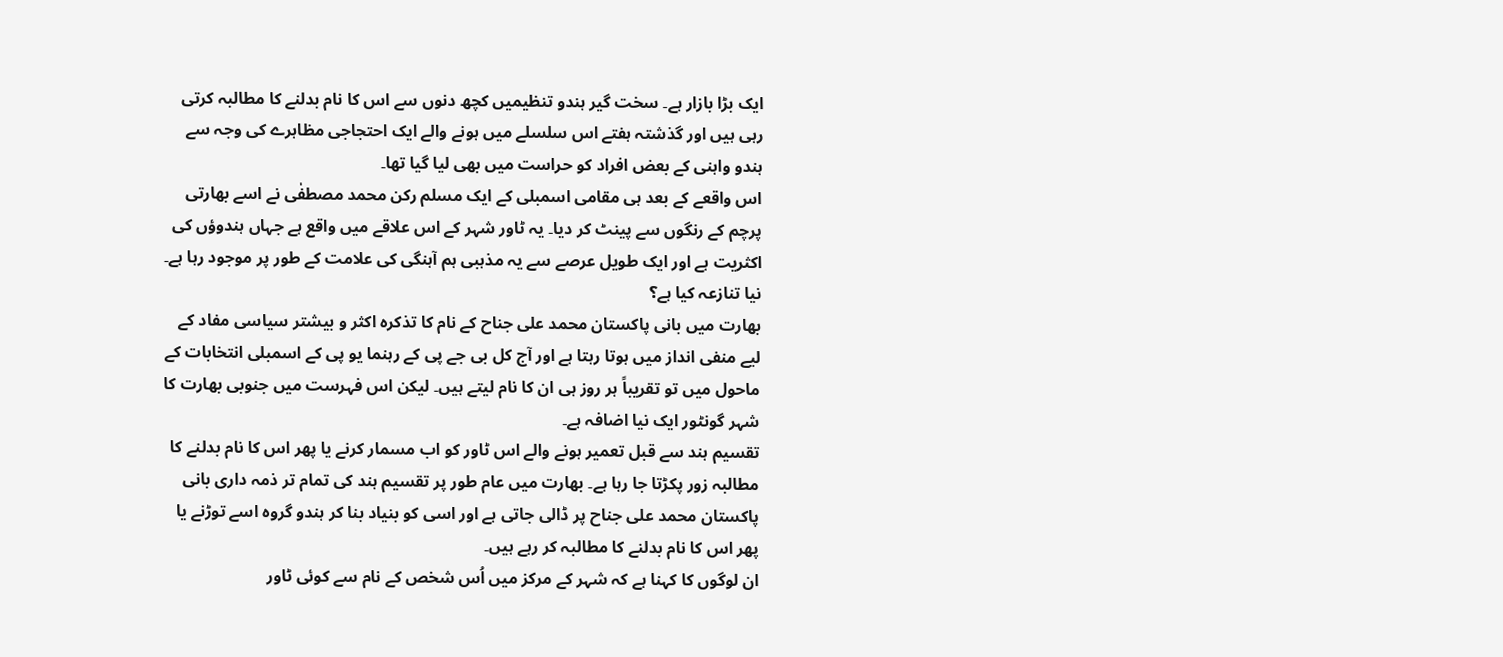ایک بڑا بازار ہے۔ سخت گیر ہندو تنظیمیں کچھ دنوں سے اس کا نام بدلنے کا مطالبہ کرتی رہی ہیں اور گذشتہ ہفتے اس سلسلے میں ہونے والے ایک احتجاجی مظاہرے کی وجہ سے ہندو واہنی کے بعض افراد کو حراست میں بھی لیا گیا تھا۔
اس واقعے کے بعد ہی مقامی اسمبلی کے ایک مسلم رکن محمد مصطفٰی نے اسے بھارتی پرچم کے رنگوں سے پینٹ کر دیا۔ یہ ٹاور شہر کے اس علاقے میں واقع ہے جہاں ہندوؤں کی اکثریت ہے اور ایک طویل عرصے سے یہ مذہبی ہم آہنگی کی علامت کے طور پر موجود رہا ہے۔
نیا تنازعہ کیا ہے؟
بھارت میں بانی پاکستان محمد علی جناح کے نام کا تذکرہ اکثر و بیشتر سیاسی مفاد کے لیے منفی انداز میں ہوتا رہتا ہے اور آج کل بی جے پی کے رہنما یو پی کے اسمبلی انتخابات کے ماحول میں تو تقریباً ہر روز ہی ان کا نام لیتے ہیں۔ لیکن اس فہرست میں جنوبی بھارت کا شہر گونٹور ایک نیا اضافہ ہے۔
تقسیم ہند سے قبل تعمیر ہونے والے اس ٹاور کو اب مسمار کرنے یا پھر اس کا نام بدلنے کا مطالبہ زور پکڑتا جا رہا ہے۔ بھارت میں عام طور پر تقسیم ہند کی تمام تر ذمہ داری بانی پاکستان محمد علی جناح پر ڈالی جاتی ہے اور اسی کو بنیاد بنا کر ہندو گروہ اسے توڑنے یا پھر اس کا نام بدلنے کا مطالبہ کر رہے ہیں۔
ان لوگوں کا کہنا ہے کہ شہر کے مرکز میں اُس شخص کے نام سے کوئی ٹاور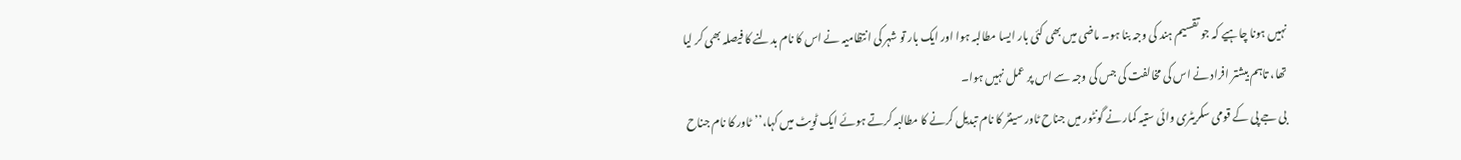نہیں ہونا چاہیے کہ جو تقسیم ہند کی وجہ بنا ہو۔ ماضی میں بھی کئی بار ایسا مطالبہ ہوا اور ایک بار تو شہر کی انتظامیہ نے اس کا نام بدلنے کا فیصلہ بھی کر لیا تھا، تاہم بیشتر افراد نے اس کی مخالفت کی جس کی وجہ سے اس پر عمل نہیں ہوا۔
بی جے پی کے قومی سکریٹری وائی ستیہ کمار نے گونٹور میں جناح ٹاور سینٹر کا نام تبدیل کرنے کا مطالبہ کرتے ہوئے ایک ٹویٹ میں کہا،’’ٹاور کا نام جناح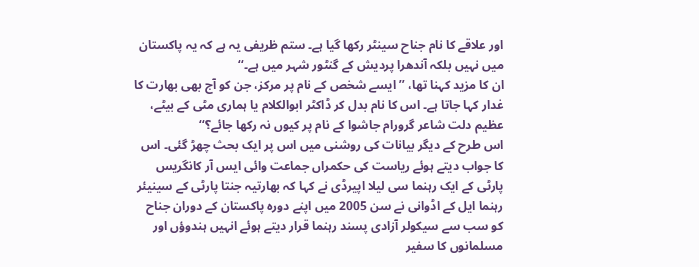اور علاقے کا نام جناح سینٹر رکھا گیا ہے۔ ستم ظریفی یہ ہے کہ یہ پاکستان میں نہیں بلکہ آندھرا پردیش کے گنٹور شہر میں ہے۔‘‘
ان کا مزید کہنا تھا، ’’ایسے شخص کے نام پر مرکز، جن کو آج بھی بھارت کا غدار کہا جاتا ہے۔ اس کا نام بدل کر ڈاکٹر ابوالکلام یا ہماری مٹی کے بیٹے، عظیم دلت شاعر گرورام جاشوا کے نام پر کیوں نہ رکھا جائے؟‘‘
اس طرح کے دیگر بیانات کی روشنی میں اس پر ایک بحث چھڑ گئی۔ اس کا جواب دیتے ہوئے ریاست کی حکمراں جماعت وائی ایس آر کانگریس پارٹی کے ایک رہنما سی لیلا اپیرڈی نے کہا کہ بھارتیہ جنتا پارٹی کے سینیئر رہنما ایل کے اڈوانی نے سن 2005 میں اپنے دورہ پاکستان کے دوران جناح کو سب سے سیکولر آزادی پسند رہنما قرار دیتے ہوئے انہیں ہندوؤں اور مسلمانوں کا سفیر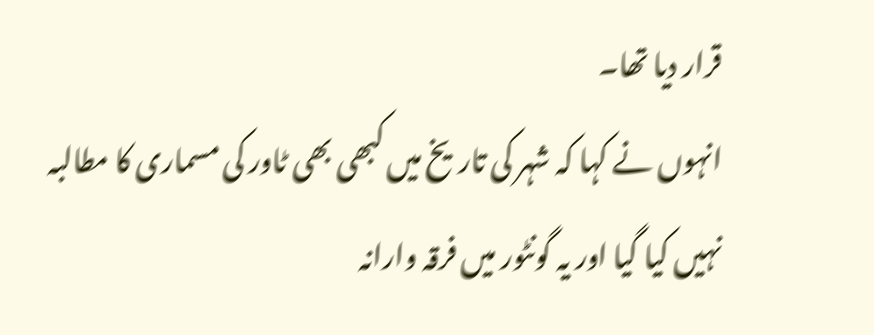قرار دیا تھا۔
انہوں نے کہا کہ شہر کی تاریخ میں کبھی بھی ٹاور کی مسماری کا مطالبہ نہیں کیا گیا اور یہ گونٹور میں فرقہ وارانہ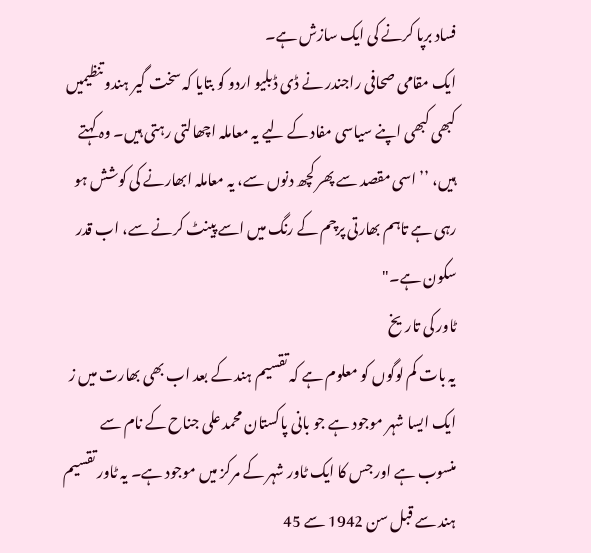فساد برپا کرنے کی ایک سازش ہے۔
ایک مقامی صحافی راجندر نے ڈی ڈبلیو اردو کو بتایا کہ سخت گیر ہندو تنظیمیں کبھی کبھی اپنے سیاسی مفاد کے لیے یہ معاملہ اچھالتی رہتی ہیں۔ وہ کہتے ہیں، ’’اسی مقصد سے پھر کچھ دنوں سے، یہ معاملہ ابھارنے کی کوشش ہو رہی ہے تاہم بھارتی پرچم کے رنگ میں اسے پینٹ کرنے سے، اب قدر سکون ہے۔"
ٹاور کی تاریخ
یہ بات کم لوگوں کو معلوم ہے کہ تقسیم ہند کے بعد اب بھی بھارت میں ز ایک ایسا شہر موجود ہے جو بانی پاکستان محمد علی جناح کے نام سے منسوب ہے اور جس کا ایک ٹاور شہر کے مرکز میں موجود ہے۔ یہ ٹاور تقسیم ہند سے قبل سن 1942 سے 45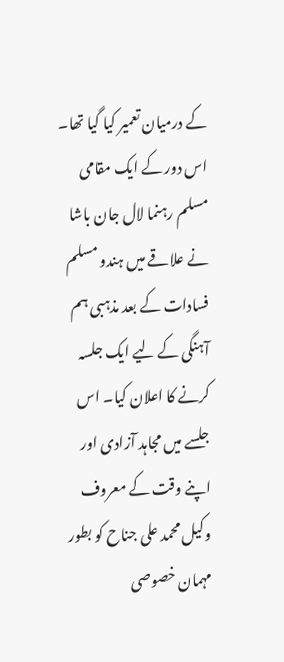کے درمیان تعمیر کیا گیا تھا۔
اس دور کے ایک مقامی مسلم رہنما لال جان باشا نے علاقے میں ہندو مسلم فسادات کے بعد مذہبی ہم آہنگی کے لیے ایک جلسہ کرنے کا اعلان کیا۔ اس جلسے میں مجاہد آزادی اور اپنے وقت کے معروف وکیل محمد علی جناح کو بطور مہمان خصوصی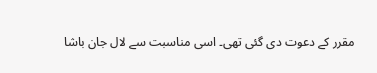مقرر کے دعوت دی گئی تھی۔ اسی مناسبت سے لال جان باشا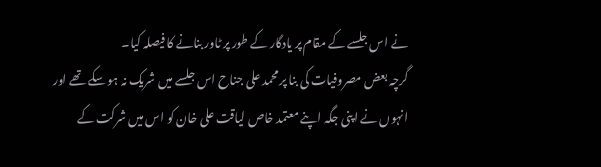نے اس جلسے کے مقام پر یادگار کے طور پر ٹاور بنانے کا فیصلہ کیا۔
گرچہ بعض مصروفیات کی بنا پر محمد علی جناح اس جلسے میں شریک نہ ہو سکے تھے اور انہوں نے اپنی جگہ اپنے معتمد خاص لیاقت علی خان کو اس میں شرکت کے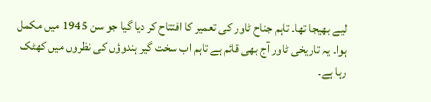لیے بھیجا تھا۔ تاہم جناح ٹاور کی تعمیر کا افتتاح کر دیا گیا جو سن 1945 میں مکمل ہوا۔ یہ تاریخی ٹاور آج بھی قائم ہے تاہم اب سخت گیر ہندوؤں کی نظروں میں کھٹک رہا ہے۔